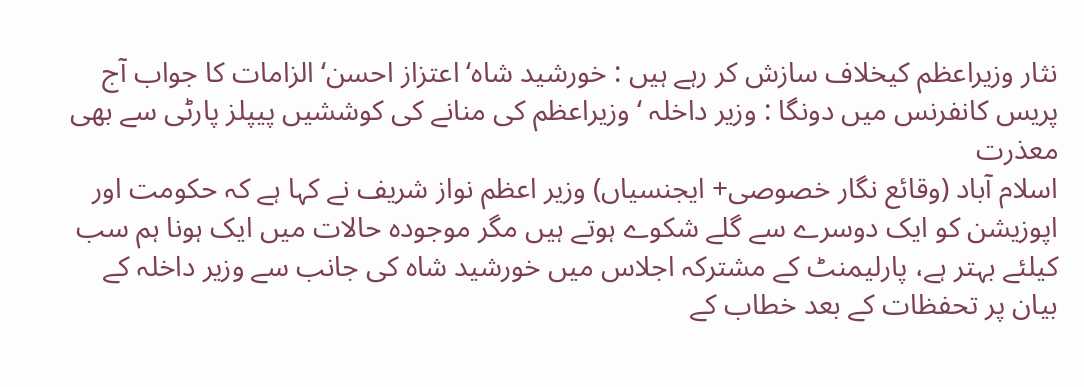نثار وزیراعظم کیخلاف سازش کر رہے ہیں : خورشید شاہ‘ اعتزاز احسن‘ الزامات کا جواب آج پریس کانفرنس میں دونگا : وزیر داخلہ ‘ وزیراعظم کی منانے کی کوششیں پیپلز پارٹی سے بھی معذرت
اسلام آباد (وقائع نگار خصوصی+ ایجنسیاں) وزیر اعظم نواز شریف نے کہا ہے کہ حکومت اور اپوزیشن کو ایک دوسرے سے گلے شکوے ہوتے ہیں مگر موجودہ حالات میں ایک ہونا ہم سب کیلئے بہتر ہے، پارلیمنٹ کے مشترکہ اجلاس میں خورشید شاہ کی جانب سے وزیر داخلہ کے بیان پر تحفظات کے بعد خطاب کے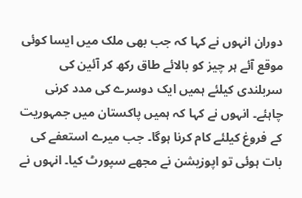دوران انہوں نے کہا کہ جب بھی ملک میں ایسا کوئی موقع آئے ہر چیز کو بالائے طاق رکھ کر آئین کی سربلندی کیلئے ہمیں ایک دوسرے کی مدد کرنی چاہئے۔ انہوں نے کہا کہ ہمیں پاکستان میں جمہوریت کے فروغ کیلئے کام کرنا ہوگا۔ جب میرے استعفے کی بات ہوئی تو اپوزیشن نے مجھے سپورٹ کیا۔ انہوں نے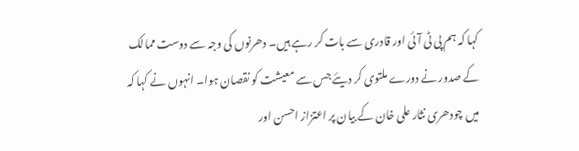کہا کہ ہم پی ٹی آئی اور قادری سے بات کر رہے ہیں۔ دھرنوں کی وجہ سے دوست ممالک کے صدور نے دورے ملتوی کر دیئے جس سے معیشت کو نقصان ہوا۔ انہوں نے کہا کہ میں چودھری نثار علی خان کے بیان پر اعتزاز احسن اور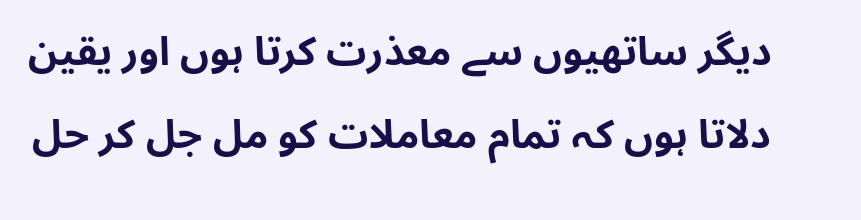دیگر ساتھیوں سے معذرت کرتا ہوں اور یقین دلاتا ہوں کہ تمام معاملات کو مل جل کر حل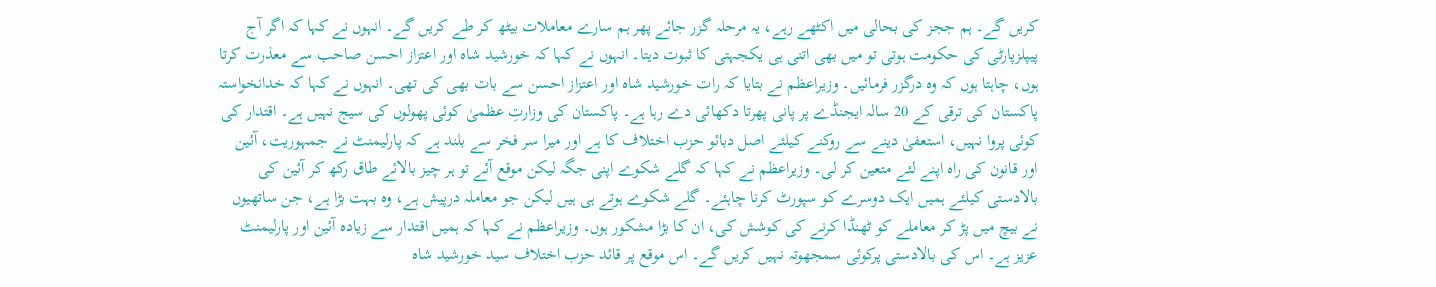کریں گے۔ ہم ججز کی بحالی میں اکٹھے رہے، یہ مرحلہ گزر جائے پھر ہم سارے معاملات بیٹھ کر طے کریں گے۔ انہوں نے کہا کہ اگر آج پیپلزپارٹی کی حکومت ہوتی تو میں بھی اتنی ہی یکجہتی کا ثبوت دیتا۔ انہوں نے کہا کہ خورشید شاہ اور اعتزاز احسن صاحب سے معذرت کرتا ہوں، چاہتا ہوں کہ وہ درگزر فرمائیں۔ وزیراعظم نے بتایا کہ رات خورشید شاہ اور اعتزاز احسن سے بات بھی کی تھی۔ انہوں نے کہا کہ خدانخواستہ پاکستان کی ترقی کے 20 سالہ ایجنڈے پر پانی پھرتا دکھائی دے رہا ہے۔ پاکستان کی وزارتِ عظمیٰ کوئی پھولوں کی سیج نہیں ہے۔ اقتدار کی کوئی پروا نہیں، استعفیٰ دینے سے روکنے کیلئے اصل دبائو حزب اختلاف کا ہے اور میرا سر فخر سے بلند ہے کہ پارلیمنٹ نے جمہوریت، آئین اور قانون کی راہ اپنے لئے متعین کر لی۔ وزیراعظم نے کہا کہ گلے شکوے اپنی جگہ لیکن موقع آئے تو ہر چیز بالائے طاق رکھ کر آئین کی بالادستی کیلئے ہمیں ایک دوسرے کو سپورٹ کرنا چاہئے۔ گلے شکوے ہوتے ہی ہیں لیکن جو معاملہ درپیش ہے، وہ بہت بڑا ہے، جن ساتھیوں نے بیچ میں پڑ کر معاملے کو ٹھنڈا کرنے کی کوشش کی، ان کا بڑا مشکور ہوں۔ وزیراعظم نے کہا کہ ہمیں اقتدار سے زیادہ آئین اور پارلیمنٹ عزیز ہے۔ اس کی بالادستی پرکوئی سمجھوتہ نہیں کریں گے۔ اس موقع پر قائد حزب اختلاف سید خورشید شاہ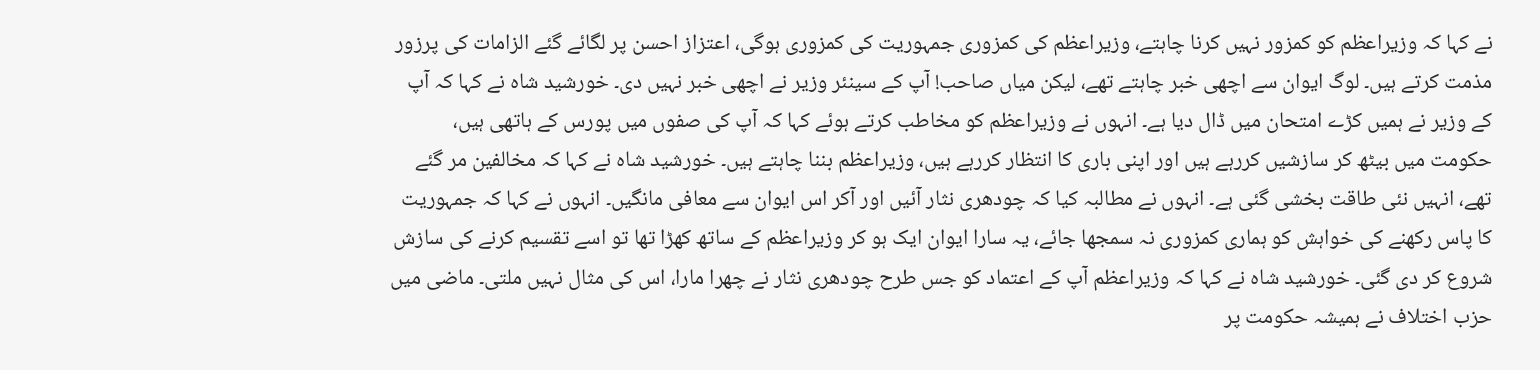نے کہا کہ وزیراعظم کو کمزور نہیں کرنا چاہتے، وزیراعظم کی کمزوری جمہوریت کی کمزوری ہوگی، اعتزاز احسن پر لگائے گئے الزامات کی پرزور مذمت کرتے ہیں۔ لوگ ایوان سے اچھی خبر چاہتے تھے، لیکن میاں صاحب! آپ کے سینئر وزیر نے اچھی خبر نہیں دی۔ خورشید شاہ نے کہا کہ آپ کے وزیر نے ہمیں کڑے امتحان میں ڈال دیا ہے۔ انہوں نے وزیراعظم کو مخاطب کرتے ہوئے کہا کہ آپ کی صفوں میں پورس کے ہاتھی ہیں، حکومت میں بیٹھ کر سازشیں کررہے ہیں اور اپنی باری کا انتظار کررہے ہیں، وزیراعظم بننا چاہتے ہیں۔ خورشید شاہ نے کہا کہ مخالفین مر گئے تھے، انہیں نئی طاقت بخشی گئی ہے۔ انہوں نے مطالبہ کیا کہ چودھری نثار آئیں اور آکر اس ایوان سے معافی مانگیں۔ انہوں نے کہا کہ جمہوریت کا پاس رکھنے کی خواہش کو ہماری کمزوری نہ سمجھا جائے، یہ سارا ایوان ایک ہو کر وزیراعظم کے ساتھ کھڑا تھا تو اسے تقسیم کرنے کی سازش شروع کر دی گئی۔ خورشید شاہ نے کہا کہ وزیراعظم آپ کے اعتماد کو جس طرح چودھری نثار نے چھرا مارا، اس کی مثال نہیں ملتی۔ ماضی میں حزب اختلاف نے ہمیشہ حکومت پر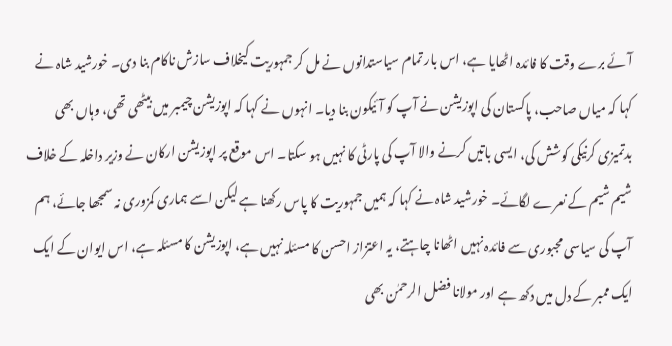آئے برے وقت کا فائدہ اٹھایا ہے، اس بار تمام سیاستدانوں نے مل کر جمہوریت کیخلاف سازش ناکام بنا دی۔ خورشید شاہ نے کہا کہ میاں صاحب، پاکستان کی اپوزیشن نے آپ کو آئیکون بنا دیا۔ انہوں نے کہا کہ اپوزیشن چیمبر میں بیٹھی تھی، وہاں بھی بدتمیزی کرنیکی کوشش کی، ایسی باتیں کرنے والا آپ کی پارٹی کا نہیں ہو سکتا۔ اس موقع پر اپوزیشن ارکان نے وزیر داخلہ کے خلاف شیم شیم کے نعرے لگائے۔ خورشید شاہ نے کہا کہ ہمیں جمہوریت کا پاس رکھنا ہے لیکن اسے ہماری کمزوری نہ سمجھا جائے، ہم آپ کی سیاسی مجبوری سے فائدہ نہیں اٹھانا چاہتے، یہ اعتزاز احسن کا مسئلہ نہیں ہے، اپوزیشن کا مسئلہ ہے، اس ایوان کے ایک ایک ممبر کے دل میں دکھ ہے اور مولانا فضل الرحمٰن بھی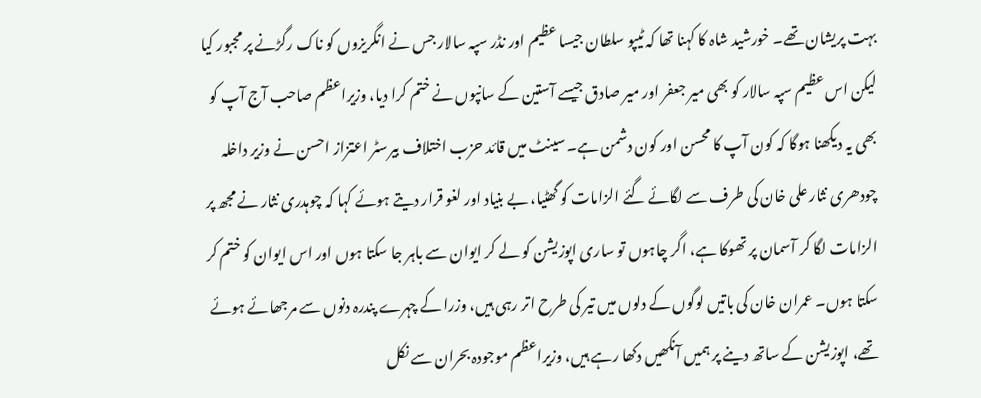بہت پریشان تھے۔ خورشید شاہ کا کہنا تھا کہ ٹیپو سلطان جیسا عظیم اور نڈر سپہ سالار جس نے انگریزوں کو ناک رگڑنے پر مجبور کیا لیکن اس عظیم سپہ سالار کو بھی میر جعفر اور میر صادق جیسے آستین کے سانپوں نے ختم کرا دیا، وزیراعظم صاحب آج آپ کو بھی یہ دیکھنا ہوگا کہ کون آپ کا محسن اور کون دشمن ہے۔ سینٹ میں قائد حزب اختلاف بیرسٹر اعتزاز احسن نے وزیر داخلہ چودھری نثار علی خان کی طرف سے لگائے گئے الزامات کو گھٹیا، بے بنیاد اور لغو قرار دیتے ہوئے کہا کہ چوہدری نثار نے مجھ پر الزامات لگا کر آسمان پر تھوکا ہے، اگر چاہوں تو ساری اپوزیشن کو لے کر ایوان سے باہر جا سکتا ہوں اور اس ایوان کو ختم کر سکتا ہوں۔ عمران خان کی باتیں لوگوں کے دلوں میں تیر کی طرح اتر رہی ہیں، وزرا کے چہرے پندرہ دنوں سے مرجھائے ہوئے تھے، اپوزیشن کے ساتھ دینے پر ہمیں آنکھیں دکھا رہے ہیں، وزیراعظم موجودہ بحران سے نکل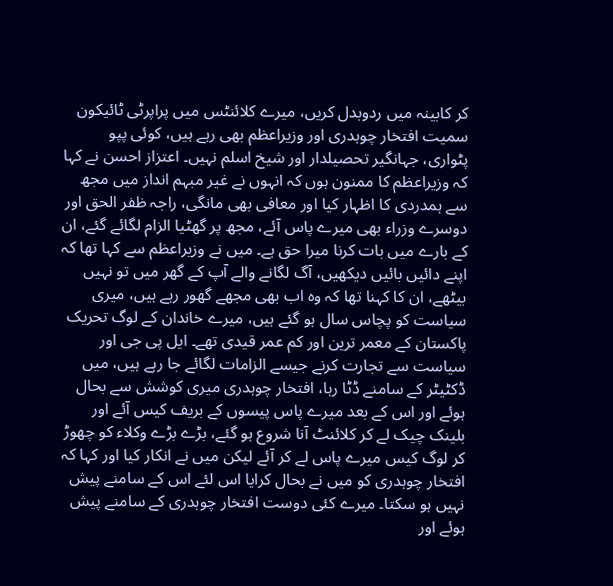کر کابینہ میں ردوبدل کریں، میرے کلائنٹس میں پراپرٹی ٹائیکون سمیت افتخار چوہدری اور وزیراعظم بھی رہے ہیں، کوئی پپو پٹواری، جہانگیر تحصیلدار اور شیخ اسلم نہیں۔ اعتزاز احسن نے کہا کہ وزیراعظم کا ممنون ہوں کہ انہوں نے غیر مبہم انداز میں مجھ سے ہمدردی کا اظہار کیا اور معافی بھی مانگی، راجہ ظفر الحق اور دوسرے وزراء بھی میرے پاس آئے، مجھ پر گھٹیا الزام لگائے گئے، ان کے بارے میں بات کرنا میرا حق ہے۔ میں نے وزیراعظم سے کہا تھا کہ اپنے دائیں بائیں دیکھیں، آگ لگانے والے آپ کے گھر میں تو نہیں بیٹھے، ان کا کہنا تھا کہ وہ اب بھی مجھے گھور رہے ہیں، میری سیاست کو پچاس سال ہو گئے ہیں، میرے خاندان کے لوگ تحریک پاکستان کے معمر ترین اور کم عمر قیدی تھے۔ ایل پی جی اور سیاست سے تجارت کرنے جیسے الزامات لگائے جا رہے ہیں، میں ڈکٹیٹر کے سامنے ڈٹا رہا، افتخار چوہدری میری کوشش سے بحال ہوئے اور اس کے بعد میرے پاس پیسوں کے بریف کیس آئے اور بلینک چیک لے کر کلائنٹ آنا شروع ہو گئے، بڑے بڑے وکلاء کو چھوڑ کر لوگ کیس میرے پاس لے کر آئے لیکن میں نے انکار کیا اور کہا کہ افتخار چوہدری کو میں نے بحال کرایا اس لئے اس کے سامنے پیش نہیں ہو سکتا۔ میرے کئی دوست افتخار چوہدری کے سامنے پیش ہوئے اور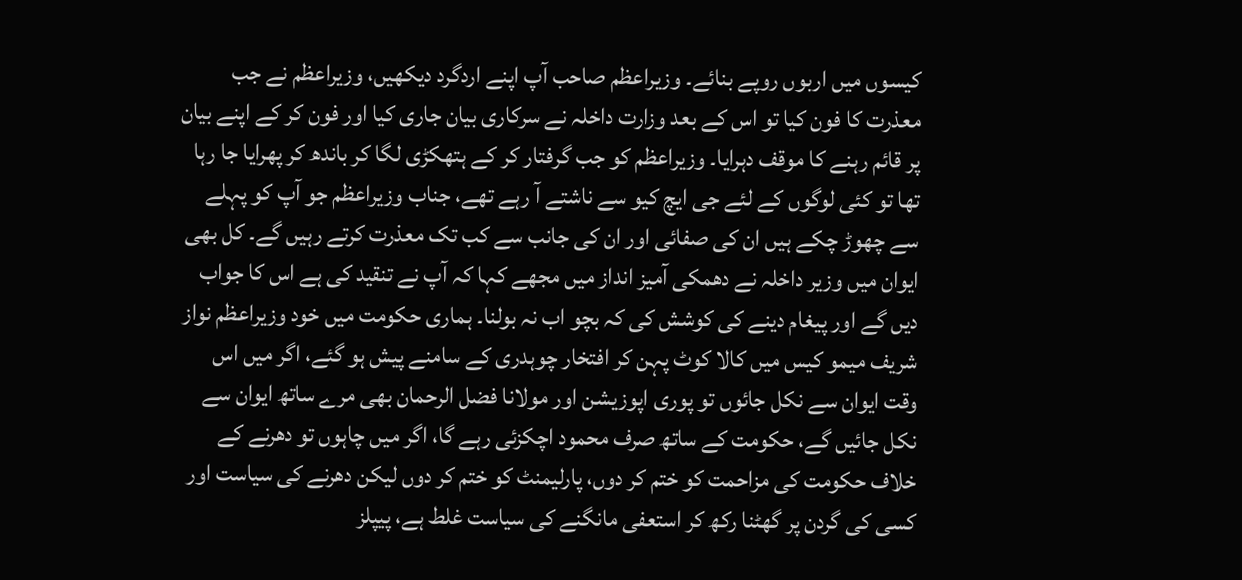کیسوں میں اربوں روپے بنائے۔ وزیراعظم صاحب آپ اپنے اردگرد دیکھیں، وزیراعظم نے جب معذرت کا فون کیا تو اس کے بعد وزارت داخلہ نے سرکاری بیان جاری کیا اور فون کر کے اپنے بیان پر قائم رہنے کا موقف دہرایا۔ وزیراعظم کو جب گرفتار کر کے ہتھکڑی لگا کر باندھ کر پھرایا جا رہا تھا تو کئی لوگوں کے لئے جی ایچ کیو سے ناشتے آ رہے تھے، جناب وزیراعظم جو آپ کو پہلے سے چھوڑ چکے ہیں ان کی صفائی اور ان کی جانب سے کب تک معذرت کرتے رہیں گے۔ کل بھی ایوان میں وزیر داخلہ نے دھمکی آمیز انداز میں مجھے کہا کہ آپ نے تنقید کی ہے اس کا جواب دیں گے اور پیغام دینے کی کوشش کی کہ بچو اب نہ بولنا۔ ہماری حکومت میں خود وزیراعظم نواز شریف میمو کیس میں کالا کوٹ پہن کر افتخار چوہدری کے سامنے پیش ہو گئے، اگر میں اس وقت ایوان سے نکل جائوں تو پوری اپوزیشن اور مولانا فضل الرحمان بھی مرے ساتھ ایوان سے نکل جائیں گے، حکومت کے ساتھ صرف محمود اچکزئی رہے گا، اگر میں چاہوں تو دھرنے کے خلاف حکومت کی مزاحمت کو ختم کر دوں، پارلیمنٹ کو ختم کر دوں لیکن دھرنے کی سیاست اور کسی کی گردن پر گھٹنا رکھ کر استعفی مانگنے کی سیاست غلط ہے، پیپلز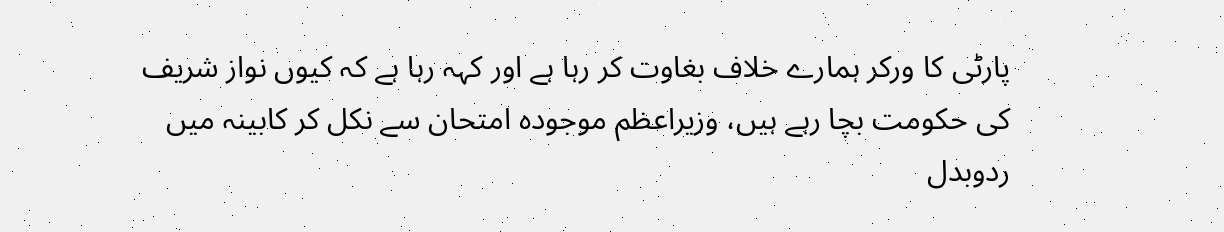پارٹی کا ورکر ہمارے خلاف بغاوت کر رہا ہے اور کہہ رہا ہے کہ کیوں نواز شریف کی حکومت بچا رہے ہیں، وزیراعظم موجودہ امتحان سے نکل کر کابینہ میں ردوبدل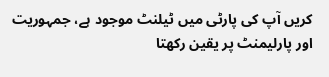کریں آپ کی پارٹی میں ٹیلنٹ موجود ہے، جمہوریت اور پارلیمنٹ پر یقین رکھتا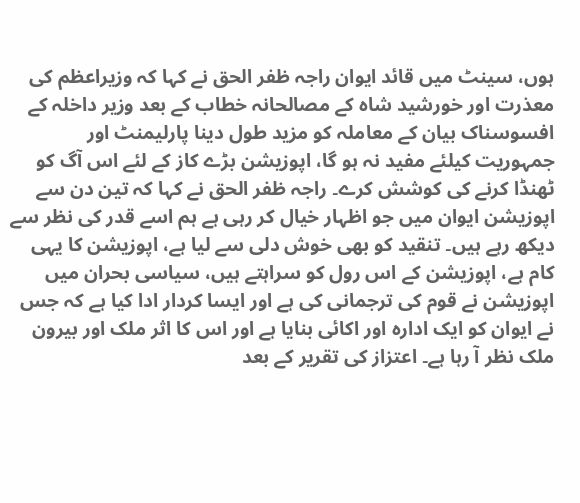ہوں، سینٹ میں قائد ایوان راجہ ظفر الحق نے کہا کہ وزیراعظم کی معذرت اور خورشید شاہ کے مصالحانہ خطاب کے بعد وزیر داخلہ کے افسوسناک بیان کے معاملہ کو مزید طول دینا پارلیمنٹ اور جمہوریت کیلئے مفید نہ ہو گا، اپوزیشن بڑے کاز کے لئے اس آگ کو ٹھنڈا کرنے کی کوشش کرے۔ راجہ ظفر الحق نے کہا کہ تین دن سے اپوزیشن ایوان میں جو اظہار خیال کر رہی ہے ہم اسے قدر کی نظر سے دیکھ رہے ہیں۔ تنقید کو بھی خوش دلی سے لیا ہے، اپوزیشن کا یہی کام ہے، اپوزیشن کے اس رول کو سراہتے ہیں، سیاسی بحران میں اپوزیشن نے قوم کی ترجمانی کی ہے اور ایسا کردار ادا کیا ہے کہ جس نے ایوان کو ایک ادارہ اور اکائی بنایا ہے اور اس کا اثر ملک اور بیرون ملک نظر آ رہا ہے۔ اعتزاز کی تقریر کے بعد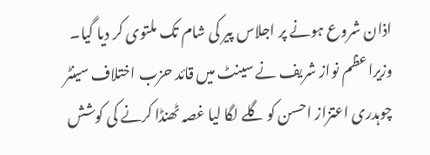اذان شروع ہونے پر اجلاس پیر کی شام تک ملتوی کر دیا گیا۔ وزیراعظم نواز شریف نے سینٹ میں قائد حزب اختلاف سینٹر چوہدری اعتزاز احسن کو گلے لگا لیا غصہ ٹھنڈا کرنے کی کوشش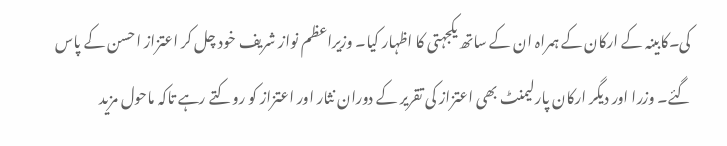کی۔کابینہ کے ارکان کے ہمراہ ان کے ساتھ یکجہتی کا اظہار کیا۔ وزیراعظم نواز شریف خود چل کر اعتزاز احسن کے پاس گئے۔ وزرا اور دیگر ارکان پارلیمنٹ بھی اعتزاز کی تقریر کے دوران نثار اور اعتزاز کو روکتے رہے تاکہ ماحول مزید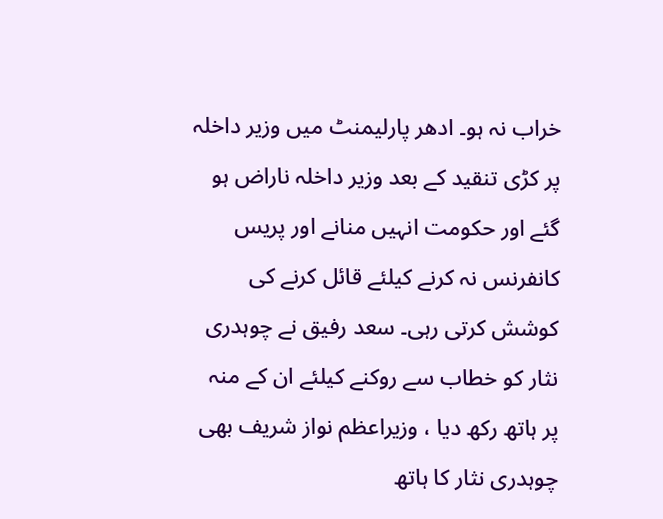خراب نہ ہو۔ ادھر پارلیمنٹ میں وزیر داخلہ پر کڑی تنقید کے بعد وزیر داخلہ ناراض ہو گئے اور حکومت انہیں منانے اور پریس کانفرنس نہ کرنے کیلئے قائل کرنے کی کوشش کرتی رہی۔ سعد رفیق نے چوہدری نثار کو خطاب سے روکنے کیلئے ان کے منہ پر ہاتھ رکھ دیا ، وزیراعظم نواز شریف بھی چوہدری نثار کا ہاتھ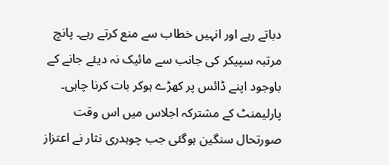دباتے رہے اور انہیں خطاب سے منع کرتے رہے۔ پانچ مرتبہ سپیکر کی جانب سے مائیک نہ دیئے جانے کے باوجود اپنے ڈائس پر کھڑے ہوکر بات کرنا چاہی۔ پارلیمنٹ کے مشترکہ اجلاس میں اس وقت صورتحال سنگین ہوگئی جب چوہدری نثار نے اعتزاز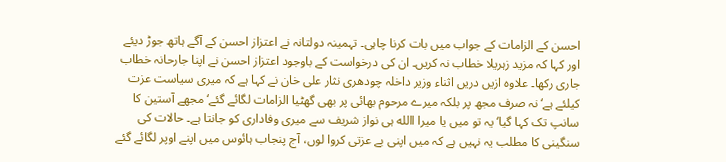احسن کے الزامات کے جواب میں بات کرنا چاہی۔ تہمینہ دولتانہ نے اعتزاز احسن کے آگے ہاتھ جوڑ دیئے اور کہا کہ مزید زہریلا خطاب نہ کریں۔ ان کی درخواست کے باوجود اعتزاز احسن نے اپنا جارحانہ خطاب جاری رکھا۔ علاوہ ازیں دریں اثناء وزیر داخلہ چودھری نثار علی خان نے کہا ہے کہ میری سیاست عزت کیلئے ہے‘ نہ صرف مجھ پر بلکہ میرے مرحوم بھائی پر بھی گھٹیا الزامات لگائے گئے‘ مجھے آستین کا سانپ تک کہا گیا‘ یہ تو میں یا میرا االله ہی نواز شریف سے میری وفاداری کو جانتا ہے۔ حالات کی سنگینی کا مطلب یہ نہیں ہے کہ میں اپنی بے عزتی کروا لوں، آج پنجاب ہائوس میں اپنے اوپر لگائے گئے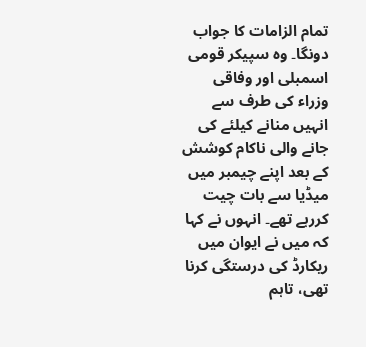تمام الزامات کا جواب دونگا۔ وہ سپیکر قومی اسمبلی اور وفاقی وزراء کی طرف سے انہیں منانے کیلئے کی جانے والی ناکام کوشش کے بعد اپنے چیمبر میں میڈیا سے بات چیت کررہے تھے۔ انہوں نے کہا کہ میں نے ایوان میں ریکارڈ کی درستگی کرنا تھی، تاہم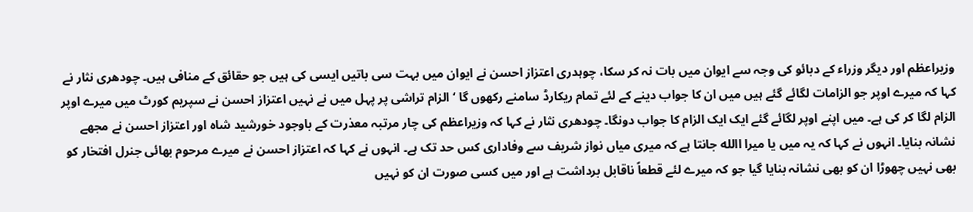وزیراعظم اور دیگر وزراء کے دبائو کی وجہ سے ایوان میں بات نہ کر سکا، چوہدری اعتزاز احسن نے ایوان میں بہت سی باتیں ایسی کی ہیں جو حقائق کے منافی ہیں۔ چودھری نثار نے کہا کہ میرے اوپر جو الزامات لگائے گئے ہیں میں ان کا جواب دینے کے لئے تمام ریکارڈ سامنے رکھوں گا ‘ الزام تراشی پر پہل میں نے نہیں اعتزاز احسن نے سپریم کورٹ میں میرے اوپر الزام لگا کر کی ہے۔ میں اپنے اوپر لگائے گئے ایک ایک الزام کا جواب دونگا۔ چودھری نثار نے کہا کہ وزیراعظم کی چار مرتبہ معذرت کے باوجود خورشید شاہ اور اعتزاز احسن نے مجھے نشانہ بنایا۔ انہوں نے کہا کہ یہ میں یا میرا االله جانتا ہے کہ میری میاں نواز شریف سے وفاداری کس حد تک ہے۔ انہوں نے کہا کہ اعتزاز احسن نے میرے مرحوم بھائی جنرل افتخار کو بھی نہیں چھوڑا ان کو بھی نشانہ بنایا گیا جو کہ میرے لئے قطعاً ناقابل برداشت ہے اور میں کسی صورت ان کو نہیں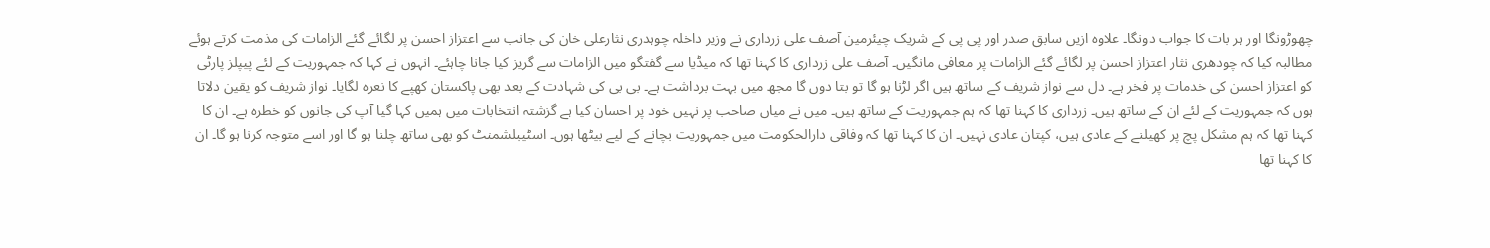چھوڑونگا اور ہر بات کا جواب دونگا۔ علاوہ ازیں سابق صدر اور پی پی کے شریک چیئرمین آصف علی زرداری نے وزیر داخلہ چوہدری نثارعلی خان کی جانب سے اعتزاز احسن پر لگائے گئے الزامات کی مذمت کرتے ہوئے مطالبہ کیا کہ چودھری نثار اعتزاز احسن پر لگائے گئے الزامات پر معافی مانگیں۔ آصف علی زرداری کا کہنا تھا کہ میڈیا سے گفتگو میں الزامات سے گریز کیا جانا چاہئے۔ انہوں نے کہا کہ جمہوریت کے لئے پیپلز پارٹی کو اعتزاز احسن کی خدمات پر فخر ہے۔ دل سے نواز شریف کے ساتھ ہیں اگر لڑنا ہو گا تو بتا دوں گا مجھ میں بہت برداشت ہے۔ بی بی کی شہادت کے بعد بھی پاکستان کھپے کا نعرہ لگایا۔ نواز شریف کو یقین دلاتا ہوں کہ جمہوریت کے لئے ان کے ساتھ ہیں۔ زرداری کا کہنا تھا کہ ہم جمہوریت کے ساتھ ہیں۔ میں نے میاں صاحب پر نہیں خود پر احسان کیا ہے گزشتہ انتخابات میں ہمیں کہا گیا آپ کی جانوں کو خطرہ ہے۔ ان کا کہنا تھا کہ ہم مشکل پچ پر کھیلنے کے عادی ہیں، کپتان عادی نہیں۔ ان کا کہنا تھا کہ وفاقی دارالحکومت میں جمہوریت بچانے کے لیے بیٹھا ہوں۔ اسٹیبلشمنٹ کو بھی ساتھ چلنا ہو گا اور اسے متوجہ کرنا ہو گا۔ ان کا کہنا تھا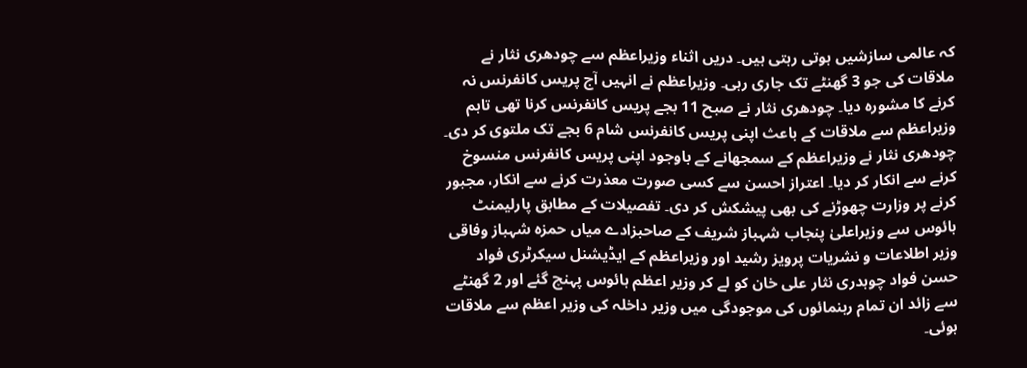کہ عالمی سازشیں ہوتی رہتی ہیں۔ دریں اثناء وزیراعظم سے چودھری نثار نے ملاقات کی جو 3 گھنٹے تک جاری رہی۔ وزیراعظم نے انہیں آج پریس کانفرنس نہ کرنے کا مشورہ دیا۔ چودھری نثار نے صبح 11 بجے پریس کانفرنس کرنا تھی تاہم وزیراعظم سے ملاقات کے باعث اپنی پریس کانفرنس شام 6 بجے تک ملتوی کر دی۔ چودھری نثار نے وزیراعظم کے سمجھانے کے باوجود اپنی پریس کانفرنس منسوخ کرنے سے انکار کر دیا۔ اعتراز احسن سے کسی صورت معذرت کرنے سے انکار، مجبور کرنے پر وزارت چھوڑنے کی بھی پیشکش کر دی۔ تفصیلات کے مطابق پارلیمنٹ ہائوس سے وزیراعلیٰ پنجاب شہباز شریف کے صاحبزادے میاں حمزہ شہباز وفاقی وزیر اطلاعات و نشریات پرویز رشید اور وزیراعظم کے ایڈیشنل سیکرٹری فواد حسن فواد چوہدری نثار علی خان کو لے کر وزیر اعظم ہائوس پہنچ گئے اور 2 گھنٹے سے زائد ان تمام رہنمائوں کی موجودگی میں وزیر داخلہ کی وزیر اعظم سے ملاقات ہوئی۔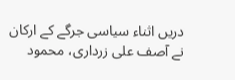دریں اثناء سیاسی جرگے کے ارکان نے آصف علی زرداری، محمود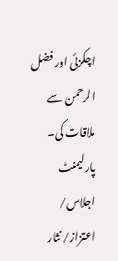اچکزئی اور فضل الرحمن سے ملاقات کی۔
پارلیمنٹ اجلاس/ اعتزاز/ نثار